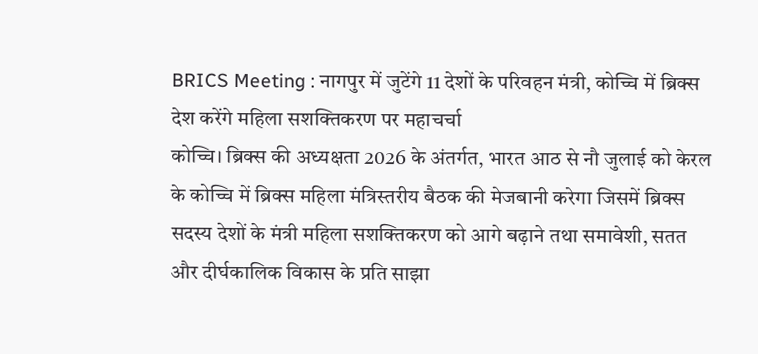BRICS Meeting : नागपुर में जुटेंगे 11 देशों के परिवहन मंत्री, कोच्चि में ब्रिक्स देश करेंगे महिला सशक्तिकरण पर महाचर्चा
कोच्चि। ब्रिक्स की अध्यक्षता 2026 के अंतर्गत, भारत आठ से नौ जुलाई को केरल के कोच्चि में ब्रिक्स महिला मंत्रिस्तरीय बैठक की मेजबानी करेगा जिसमें ब्रिक्स सदस्य देशों के मंत्री महिला सशक्तिकरण को आगे बढ़ाने तथा समावेशी, सतत और दीर्घकालिक विकास के प्रति साझा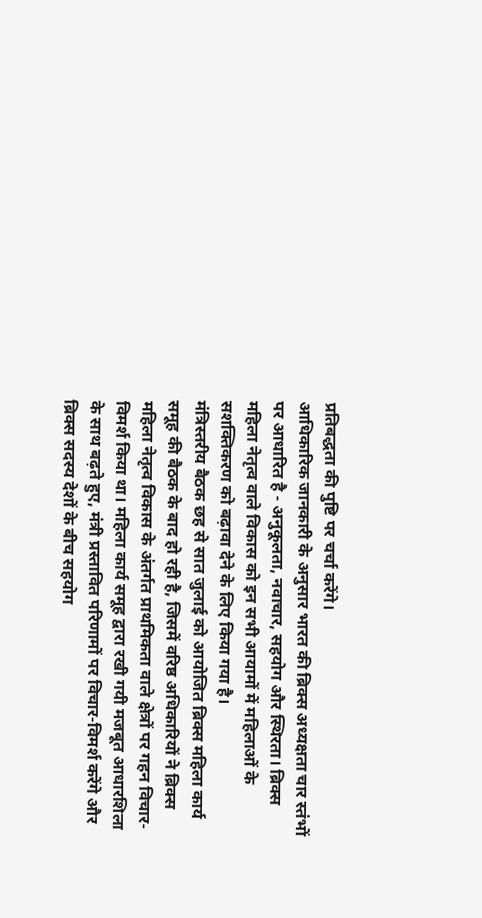प्रतिबद्धता की पुष्टि पर चर्चा करेंगे।
आधिकारिक जानकारी के अनुसार भारत की ब्रिक्स अध्यक्षता चार स्तंभों पर आधारित है - अनुकूलता, नवाचार, सहयोग और स्थिरता। ब्रिक्स महिला नेतृत्व वाले विकास को इन सभी आयामों में महिलाओं के सशक्तिकरण को बढ़ावा देने के लिए किया गया है।
मंत्रिस्तरीय बैठक छह से सात जुलाई को आयोजित ब्रिक्स महिला कार्य समूह की बैठक के बाद हो रही है, जिसमें वरिष्ठ अधिकारियों ने ब्रिक्स महिला नेतृत्व विकास के अंतर्गत प्राथमिकता वाले क्षेत्रों पर गहन विचार-विमर्श किया था। महिला कार्य समूह द्वारा रखी गयी मजबूत आधारशिला के साथ बढ़ते हुए, मंत्री प्रस्तावित परिणामों पर विचार-विमर्श करेंगे और ब्रिक्स सदस्य देशों के बीच सहयोग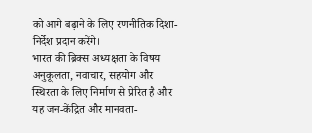को आगे बढ़ाने के लिए रणनीतिक दिशा-निर्देश प्रदान करेंगे।
भारत की ब्रिक्स अध्यक्षता के विषय
अनुकूलता, नवाचार, सहयोग और स्थिरता के लिए निर्माण से प्रेरित है और यह जन-केंद्रित और मानवता-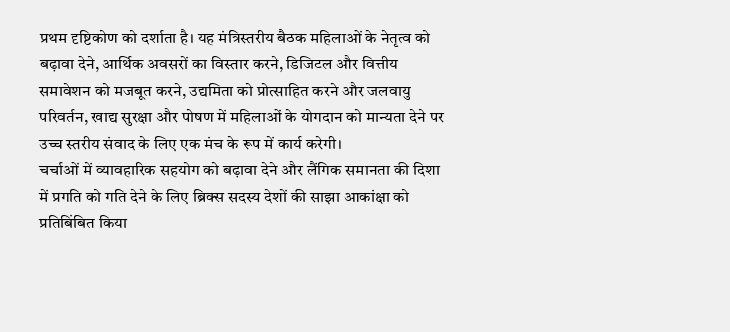प्रथम दृष्टिकोण को दर्शाता है। यह मंत्रिस्तरीय बैठक महिलाओं के नेतृत्व को बढ़ावा देने, आर्थिक अवसरों का विस्तार करने, डिजिटल और वित्तीय समावेशन को मजबूत करने, उद्यमिता को प्रोत्साहित करने और जलवायु परिवर्तन, खाद्य सुरक्षा और पोषण में महिलाओं के योगदान को मान्यता देने पर उच्च स्तरीय संवाद के लिए एक मंच के रूप में कार्य करेगी।
चर्चाओं में व्यावहारिक सहयोग को बढ़ावा देने और लैंगिक समानता की दिशा में प्रगति को गति देने के लिए ब्रिक्स सदस्य देशों की साझा आकांक्षा को प्रतिबिंबित किया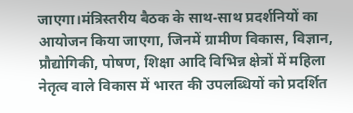जाएगा।मंत्रिस्तरीय बैठक के साथ-साथ प्रदर्शनियों का आयोजन किया जाएगा, जिनमें ग्रामीण विकास, विज्ञान, प्रौद्योगिकी, पोषण, शिक्षा आदि विभिन्न क्षेत्रों में महिला नेतृत्व वाले विकास में भारत की उपलब्धियों को प्रदर्शित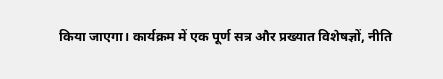किया जाएगा। कार्यक्रम में एक पूर्ण सत्र और प्रख्यात विशेषज्ञों, नीति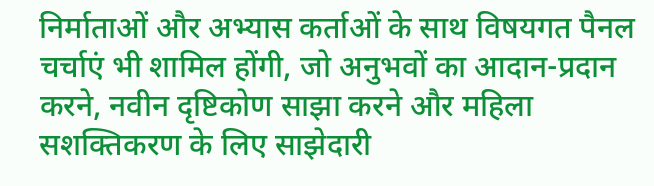निर्माताओं और अभ्यास कर्ताओं के साथ विषयगत पैनल चर्चाएं भी शामिल होंगी, जो अनुभवों का आदान-प्रदान करने, नवीन दृष्टिकोण साझा करने और महिला सशक्तिकरण के लिए साझेदारी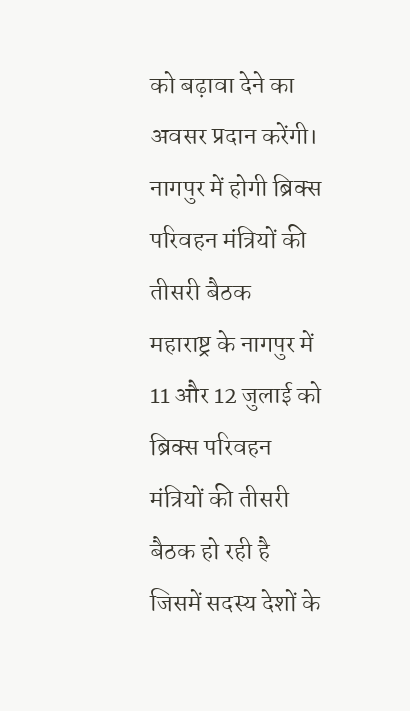को बढ़ावा देने का अवसर प्रदान करेंगी।
नागपुर में होगी ब्रिक्स परिवहन मंत्रियों की तीसरी बैठक
महाराष्ट्र के नागपुर में 11 और 12 जुलाई को ब्रिक्स परिवहन मंत्रियों की तीसरी बैठक हो रही है जिसमें सदस्य देशों के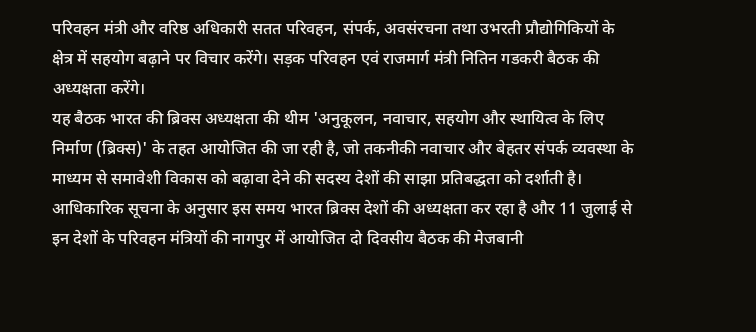परिवहन मंत्री और वरिष्ठ अधिकारी सतत परिवहन, संपर्क, अवसंरचना तथा उभरती प्रौद्योगिकियों के क्षेत्र में सहयोग बढ़ाने पर विचार करेंगे। सड़क परिवहन एवं राजमार्ग मंत्री नितिन गडकरी बैठक की अध्यक्षता करेंगे।
यह बैठक भारत की ब्रिक्स अध्यक्षता की थीम 'अनुकूलन, नवाचार, सहयोग और स्थायित्व के लिए निर्माण (ब्रिक्स)' के तहत आयोजित की जा रही है, जो तकनीकी नवाचार और बेहतर संपर्क व्यवस्था के माध्यम से समावेशी विकास को बढ़ावा देने की सदस्य देशों की साझा प्रतिबद्धता को दर्शाती है। आधिकारिक सूचना के अनुसार इस समय भारत ब्रिक्स देशों की अध्यक्षता कर रहा है और 11 जुलाई से इन देशों के परिवहन मंत्रियों की नागपुर में आयोजित दो दिवसीय बैठक की मेजबानी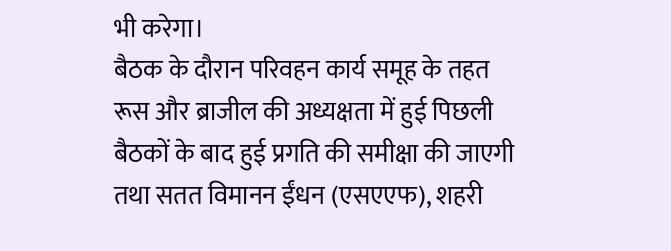भी करेगा।
बैठक के दौरान परिवहन कार्य समूह के तहत रूस और ब्राजील की अध्यक्षता में हुई पिछली बैठकों के बाद हुई प्रगति की समीक्षा की जाएगी तथा सतत विमानन ईंधन (एसएएफ), शहरी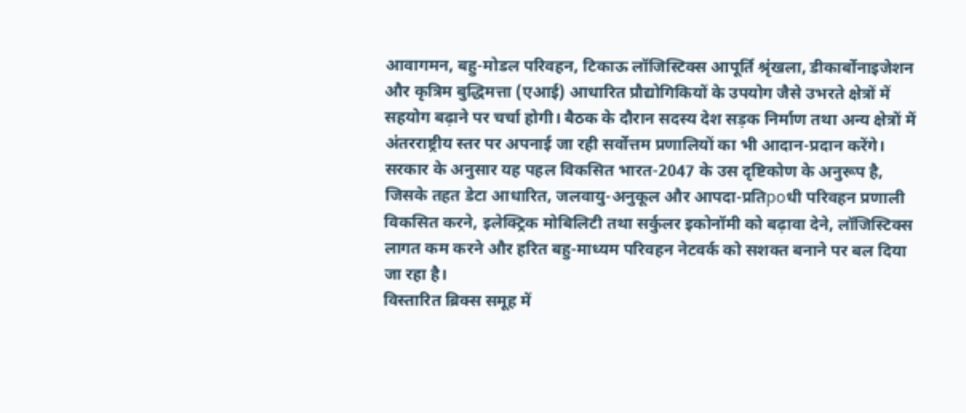आवागमन, बहु-मोडल परिवहन, टिकाऊ लॉजिस्टिक्स आपूर्ति श्रृंखला, डीकार्बोनाइजेशन और कृत्रिम बुद्धिमत्ता (एआई) आधारित प्रौद्योगिकियों के उपयोग जैसे उभरते क्षेत्रों में सहयोग बढ़ाने पर चर्चा होगी। बैठक के दौरान सदस्य देश सड़क निर्माण तथा अन्य क्षेत्रों में अंतरराष्ट्रीय स्तर पर अपनाई जा रही सर्वोत्तम प्रणालियों का भी आदान-प्रदान करेंगे।
सरकार के अनुसार यह पहल विकसित भारत-2047 के उस दृष्टिकोण के अनुरूप है, जिसके तहत डेटा आधारित, जलवायु-अनुकूल और आपदा-प्रतिроधी परिवहन प्रणाली विकसित करने, इलेक्ट्रिक मोबिलिटी तथा सर्कुलर इकोनॉमी को बढ़ावा देने, लॉजिस्टिक्स लागत कम करने और हरित बहु-माध्यम परिवहन नेटवर्क को सशक्त बनाने पर बल दिया जा रहा है।
विस्तारित ब्रिक्स समूह में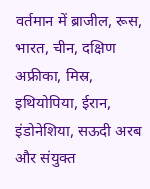वर्तमान में ब्राजील, रूस, भारत, चीन, दक्षिण अफ्रीका, मिस्र, इथियोपिया, ईरान, इंडोनेशिया, सऊदी अरब और संयुक्त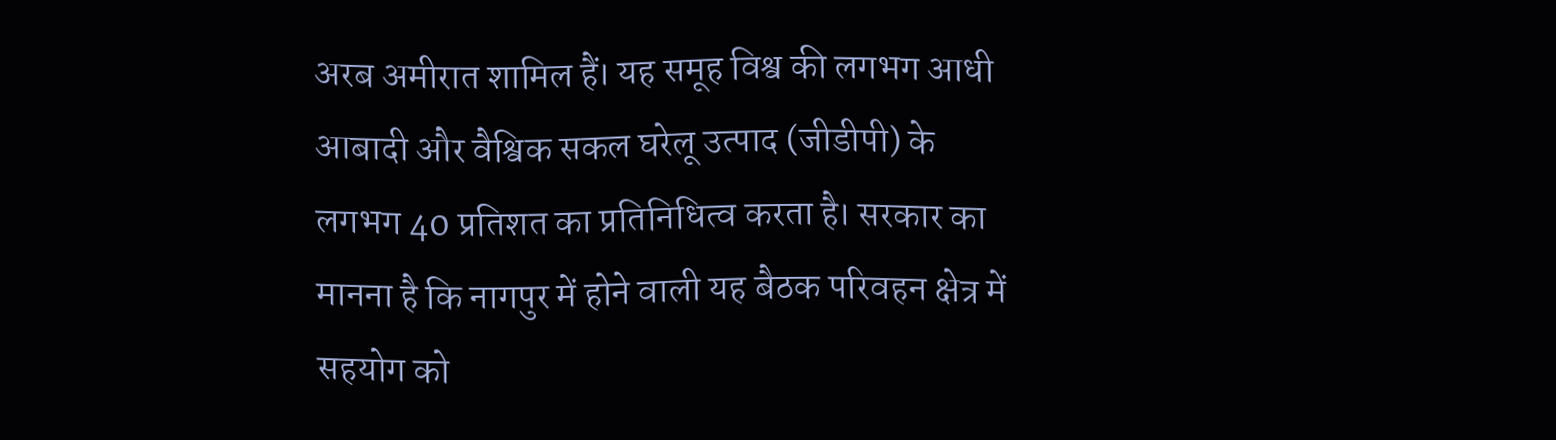अरब अमीरात शामिल हैं। यह समूह विश्व की लगभग आधी आबादी और वैश्विक सकल घरेलू उत्पाद (जीडीपी) के लगभग 40 प्रतिशत का प्रतिनिधित्व करता है। सरकार का मानना है कि नागपुर में होने वाली यह बैठक परिवहन क्षेत्र में सहयोग को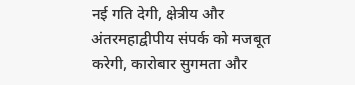नई गति देगी, क्षेत्रीय और अंतरमहाद्वीपीय संपर्क को मजबूत करेगी, कारोबार सुगमता और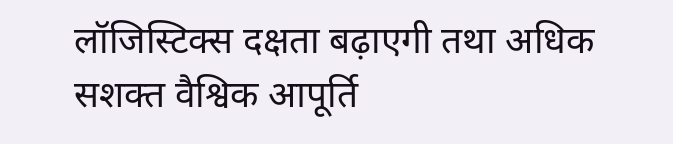लॉजिस्टिक्स दक्षता बढ़ाएगी तथा अधिक सशक्त वैश्विक आपूर्ति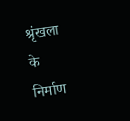श्रृंखला के निर्माण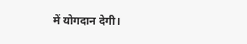में योगदान देगी।